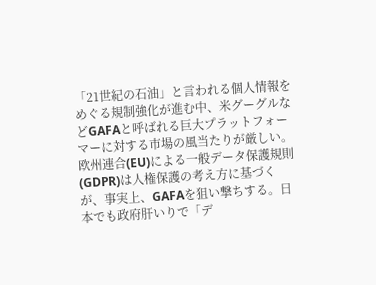「21世紀の石油」と言われる個人情報をめぐる規制強化が進む中、米グーグルなどGAFAと呼ばれる巨大プラットフォーマーに対する市場の風当たりが厳しい。欧州連合(EU)による一般データ保護規則(GDPR)は人権保護の考え方に基づくが、事実上、GAFAを狙い撃ちする。日本でも政府肝いりで「デ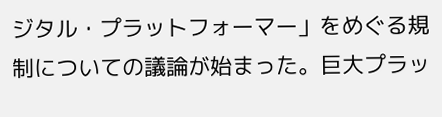ジタル・プラットフォーマー」をめぐる規制についての議論が始まった。巨大プラッ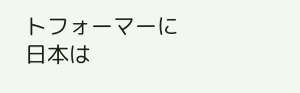トフォーマーに日本は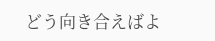どう向き合えばよ